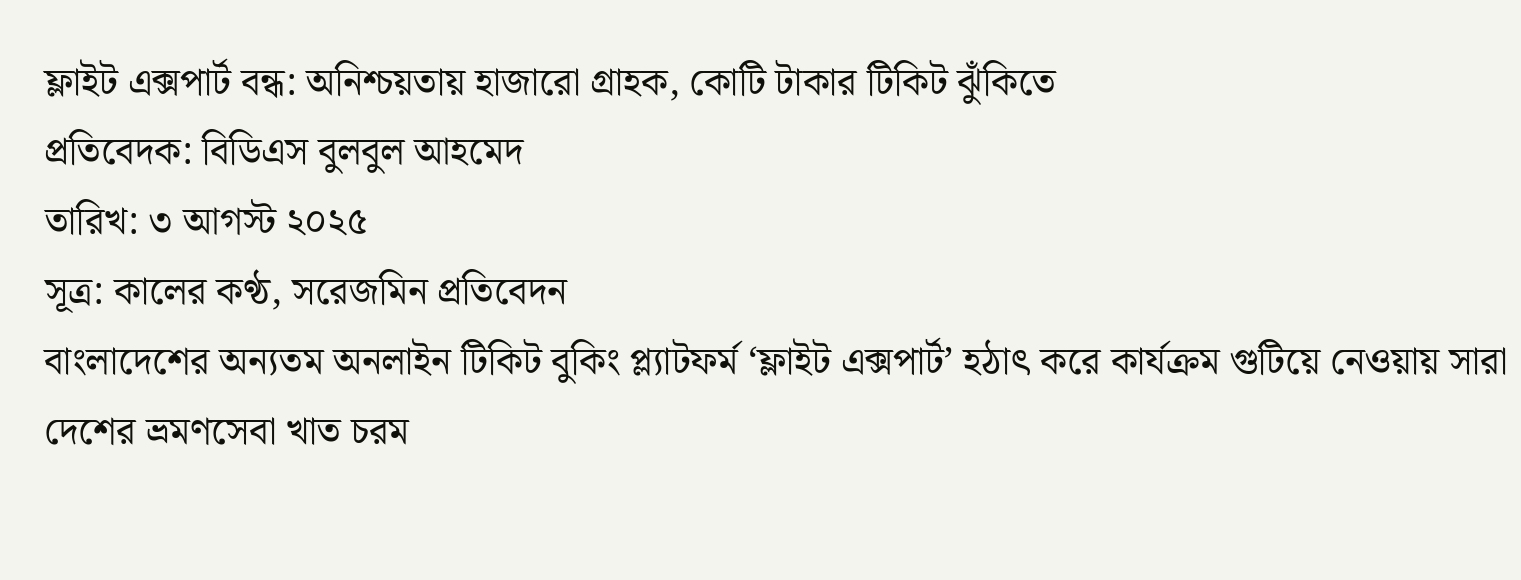ফ্লাইট এক্সপার্ট বন্ধ: অনিশ্চয়তায় হাজারো গ্রাহক, কোটি টাকার টিকিট ঝুঁকিতে
প্রতিবেদক: বিডিএস বুলবুল আহমেদ
তারিখ: ৩ আগস্ট ২০২৫
সূত্র: কালের কণ্ঠ, সরেজমিন প্রতিবেদন
বাংলাদেশের অন্যতম অনলাইন টিকিট বুকিং প্ল্যাটফর্ম ‘ফ্লাইট এক্সপার্ট’ হঠাৎ করে কার্যক্রম গুটিয়ে নেওয়ায় সারা দেশের ভ্রমণসেবা খাত চরম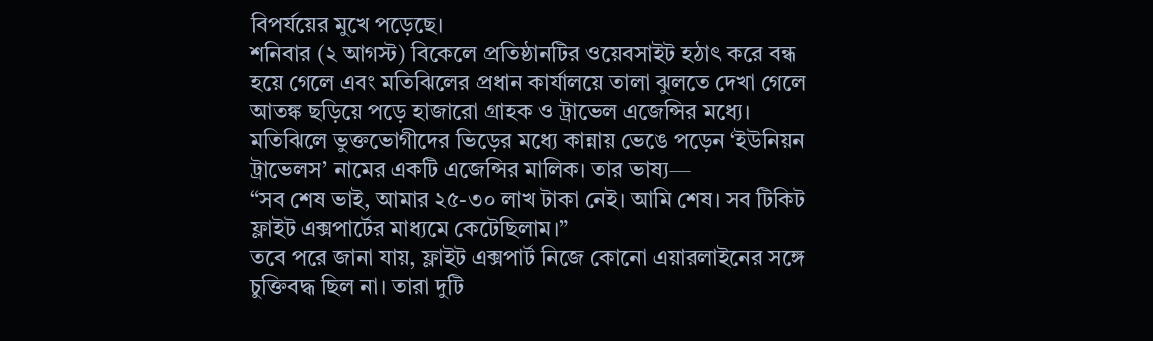বিপর্যয়ের মুখে পড়েছে।
শনিবার (২ আগস্ট) বিকেলে প্রতিষ্ঠানটির ওয়েবসাইট হঠাৎ করে বন্ধ হয়ে গেলে এবং মতিঝিলের প্রধান কার্যালয়ে তালা ঝুলতে দেখা গেলে আতঙ্ক ছড়িয়ে পড়ে হাজারো গ্রাহক ও ট্রাভেল এজেন্সির মধ্যে।
মতিঝিলে ভুক্তভোগীদের ভিড়ের মধ্যে কান্নায় ভেঙে পড়েন ‘ইউনিয়ন ট্রাভেলস’ নামের একটি এজেন্সির মালিক। তার ভাষ্য—
“সব শেষ ভাই, আমার ২৫-৩০ লাখ টাকা নেই। আমি শেষ। সব টিকিট ফ্লাইট এক্সপার্টের মাধ্যমে কেটেছিলাম।”
তবে পরে জানা যায়, ফ্লাইট এক্সপার্ট নিজে কোনো এয়ারলাইনের সঙ্গে চুক্তিবদ্ধ ছিল না। তারা দুটি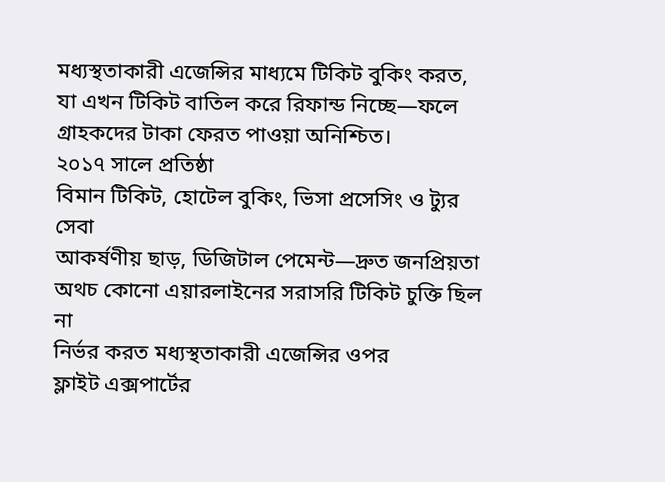মধ্যস্থতাকারী এজেন্সির মাধ্যমে টিকিট বুকিং করত, যা এখন টিকিট বাতিল করে রিফান্ড নিচ্ছে—ফলে গ্রাহকদের টাকা ফেরত পাওয়া অনিশ্চিত।
২০১৭ সালে প্রতিষ্ঠা
বিমান টিকিট, হোটেল বুকিং, ভিসা প্রসেসিং ও ট্যুর সেবা
আকর্ষণীয় ছাড়, ডিজিটাল পেমেন্ট—দ্রুত জনপ্রিয়তা
অথচ কোনো এয়ারলাইনের সরাসরি টিকিট চুক্তি ছিল না
নির্ভর করত মধ্যস্থতাকারী এজেন্সির ওপর
ফ্লাইট এক্সপার্টের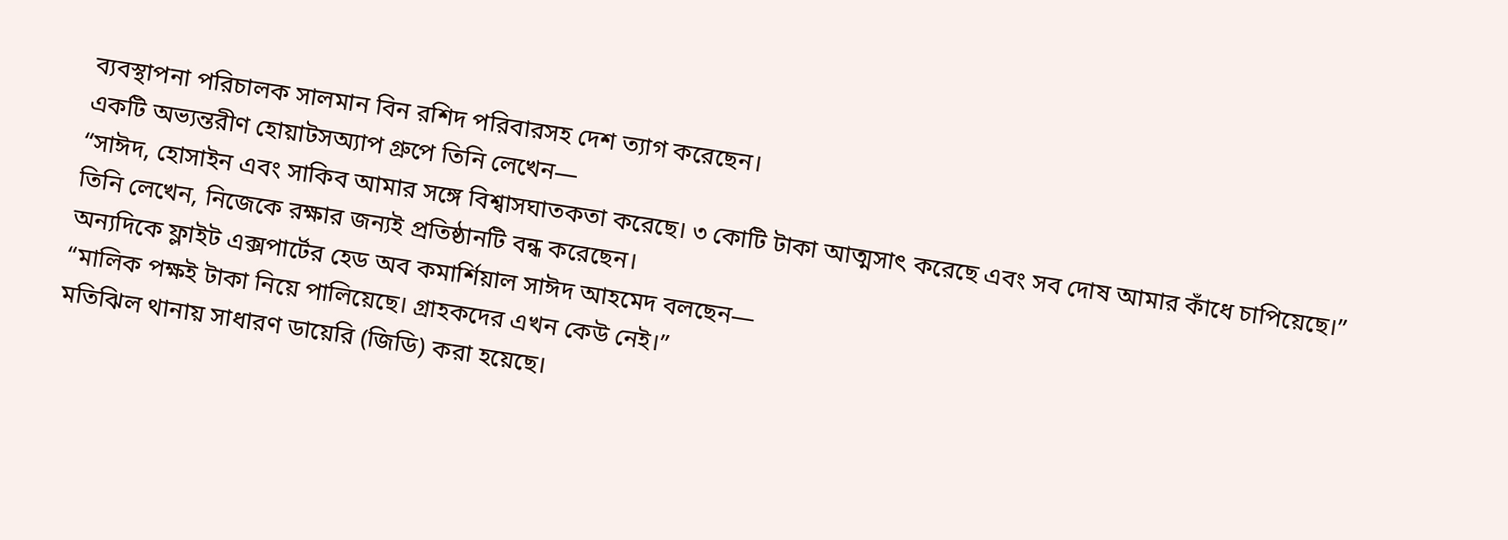ব্যবস্থাপনা পরিচালক সালমান বিন রশিদ পরিবারসহ দেশ ত্যাগ করেছেন।
একটি অভ্যন্তরীণ হোয়াটসঅ্যাপ গ্রুপে তিনি লেখেন—
“সাঈদ, হোসাইন এবং সাকিব আমার সঙ্গে বিশ্বাসঘাতকতা করেছে। ৩ কোটি টাকা আত্মসাৎ করেছে এবং সব দোষ আমার কাঁধে চাপিয়েছে।”
তিনি লেখেন, নিজেকে রক্ষার জন্যই প্রতিষ্ঠানটি বন্ধ করেছেন।
অন্যদিকে ফ্লাইট এক্সপার্টের হেড অব কমার্শিয়াল সাঈদ আহমেদ বলছেন—
“মালিক পক্ষই টাকা নিয়ে পালিয়েছে। গ্রাহকদের এখন কেউ নেই।”
মতিঝিল থানায় সাধারণ ডায়েরি (জিডি) করা হয়েছে।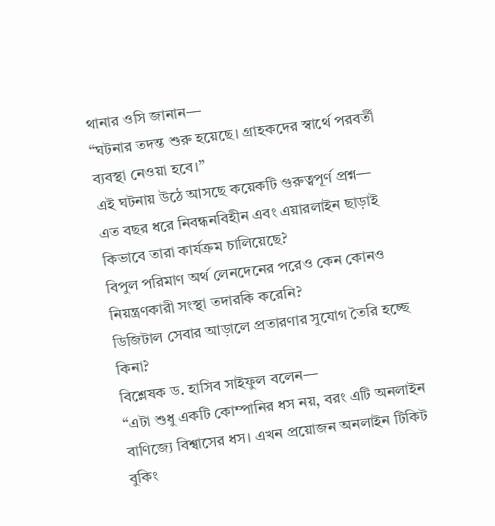থানার ওসি জানান—
“ঘটনার তদন্ত শুরু হয়েছে। গ্রাহকদের স্বার্থে পরবর্তী ব্যবস্থা নেওয়া হবে।”
এই ঘটনায় উঠে আসছে কয়েকটি গুরুত্বপূর্ণ প্রশ্ন—
এত বছর ধরে নিবন্ধনবিহীন এবং এয়ারলাইন ছাড়াই কিভাবে তারা কার্যক্রম চালিয়েছে?
বিপুল পরিমাণ অর্থ লেনদেনের পরেও কেন কোনও নিয়ন্ত্রণকারী সংস্থা তদারকি করেনি?
ডিজিটাল সেবার আড়ালে প্রতারণার সুযোগ তৈরি হচ্ছে কিনা?
বিশ্লেষক ড. হাসিব সাইফুল বলেন—
“এটা শুধু একটি কোম্পানির ধস নয়, বরং এটি অনলাইন বাণিজ্যে বিশ্বাসের ধস। এখন প্রয়োজন অনলাইন টিকিট বুকিং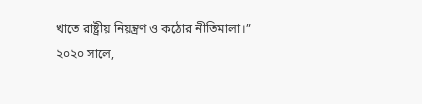খাতে রাষ্ট্রীয় নিয়ন্ত্রণ ও কঠোর নীতিমালা।”
২০২০ সালে,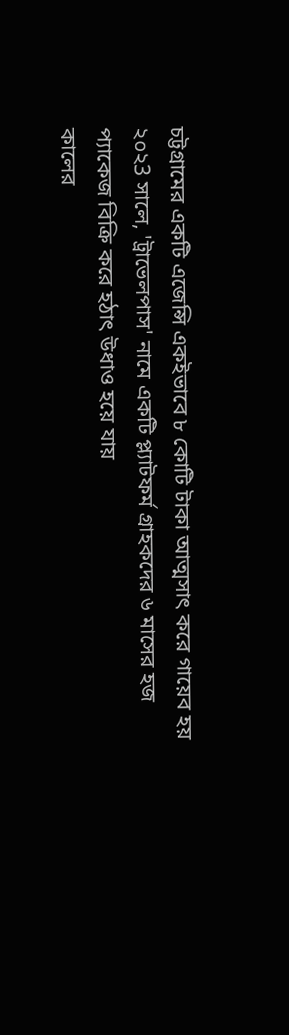চট্টগ্রামের একটি এজেন্সি একইভাবে ৮ কোটি টাকা আত্মসাৎ করে গায়েব হয়
২০২3 সালে, 'ট্রাভেলপাস' নামে একটি প্ল্যাটফর্ম গ্রাহকদের ৬ মাসের হজ প্যাকেজ বিক্রি করে হঠাৎ উধাও হয়ে যায়
কালের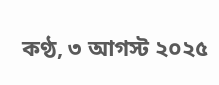কণ্ঠ, ৩ আগস্ট ২০২৫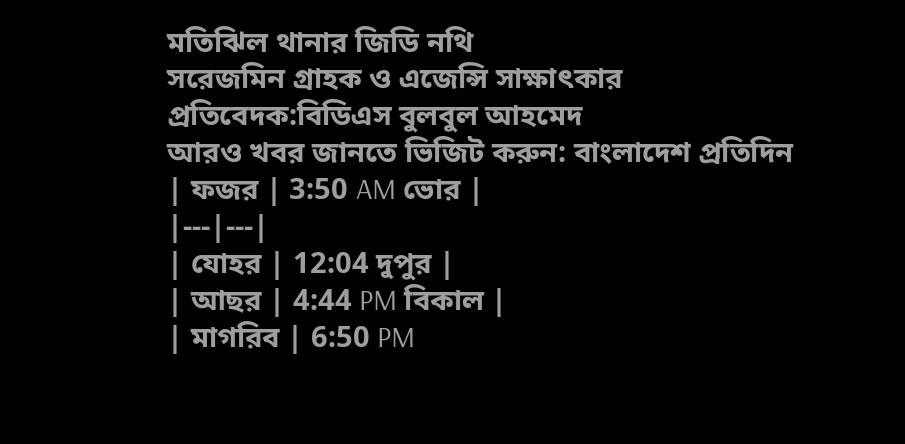মতিঝিল থানার জিডি নথি
সরেজমিন গ্রাহক ও এজেন্সি সাক্ষাৎকার
প্রতিবেদক:বিডিএস বুলবুল আহমেদ
আরও খবর জানতে ভিজিট করুন: বাংলাদেশ প্রতিদিন
| ফজর | 3:50 AM ভোর |
|---|---|
| যোহর | 12:04 দুপুর |
| আছর | 4:44 PM বিকাল |
| মাগরিব | 6:50 PM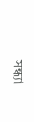সন্ধ্যা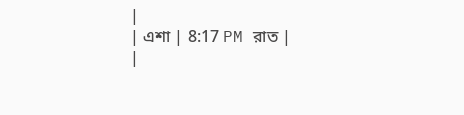|
| এশা | 8:17 PM রাত |
|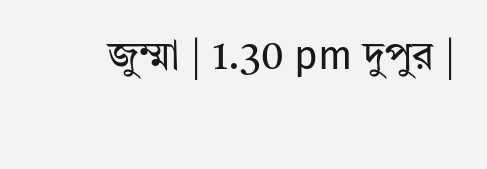জুম্মা | 1.30 pm দুপুর |